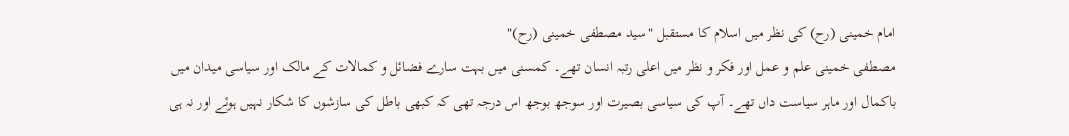امام خمینی (رح) کی نظر میں اسلام کا مستقبل "سید مصطفی خمینی (رح)"
مصطفی خمینی علم و عمل اور فکر و نظر میں اعلی رتبہ انسان تھے۔ کمسنی میں بہت سارے فضائل و کمالات کے مالک اور سیاسی میدان میں باکمال اور ماہر سیاست داں تھے۔ آپ کی سیاسی بصیرت اور سوجھ بوجھ اس درجہ تھی کہ کبھی باطل کی سازشوں کا شکار نہیں ہوئے اور نہ ہی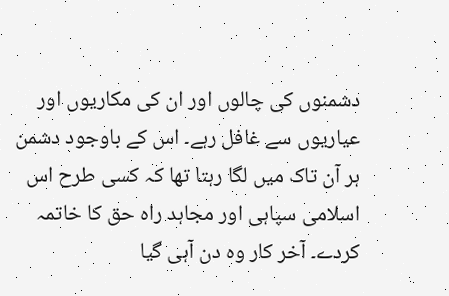دشمنوں کی چالوں اور ان کی مکاریوں اور عیاریوں سے غافل رہے۔ اس کے باوجود دشمن ہر آن تاک میں لگا رہتا تھا کہ کسی طرح اس اسلامی سپاہی اور مجاہد راہ حق کا خاتمہ کردے۔ آخر کار وہ دن آہی گیا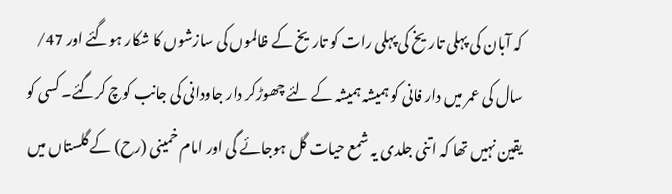کہ آبان کی پہلی تاریخ کی پہلی رات کو تاریخ کے ظالموں کی سازشوں کا شکار ہوگئے اور 47/ سال کی عمر میں دار فانی کو ہمیشہ ہمیشہ کے لئے چھوڑکر دار جاودانی کی جانب کوچ کرگئے۔ کسی کو یقین نہیں تھا کہ اتنی جلدی یہ شمع حیات گل ہوجائے گی اور امام خمینی (رح) کے گلستاں میں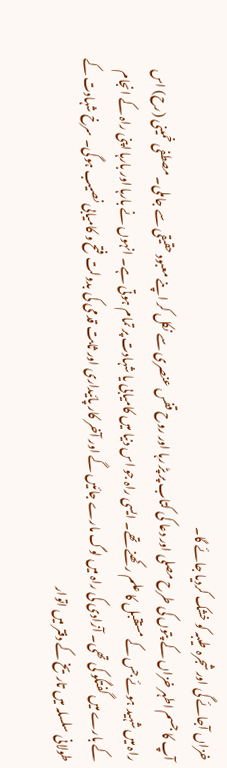خزاں آجائے گی اور شجرہ طیبہ کو خشک کردیا جائے گا۔
آپ کا جسم اطہر خزاں کے پتوں کی طرح مصلی اور دعا کی کتاب پر پڑ رہا اور روح قفس عنصری سے نکل کر اپنے معبود حقیقی سے جاملی۔ مصطفی خمینی (رح) اس راہ میں شہید ہوئے جس کے مستقبل کا علم رکھنے تھے۔ ایسی راہ جو اس دنیا میں کامیابی یا شہادت پر تمام ہوتی ہے۔ انہوں نے بارہا اور بارہا اپنی راہ کے انجام کے بارے میں گفتگو کی تھی۔ آزادی کی راہ میں لوگ مارے جائیں گے اور آخر کار پائیداری اور ثابت قدمی کی بدولت فتح و کامیابی نصیب ہوگی۔ سرخ شہادت کے طولانی سلسلہ میں تاریخ کے دفتر میں اتوار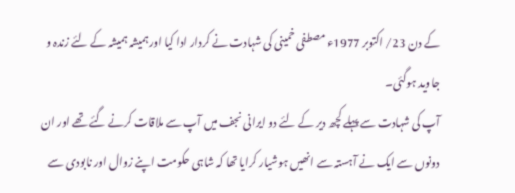کے دن 23/ اکتوبر 1977ء مصطفی خمینی کی شہادت نے کردار ادا کیا اور ہمیشہ ہمیشہ کے لئے زندہ و جاوید ہوگئی۔
آپ کی شہادت سے پہلے کچھ دیر کے لئے دو ایرانی نجف میں آپ سے ملاقات کرنے گئے تھے اور ان دونوں سے ایک نے آہستہ سے انھیں ہوشیار کرایا تھا کہ شاہی حکومت اپنے زوال اور نابودی سے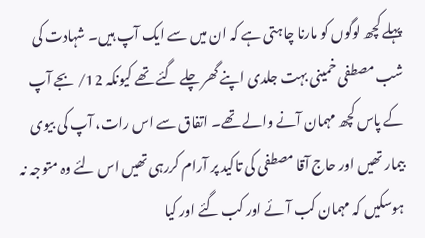پہلے کچھ لوگوں کو مارنا چاہتی ہے کہ ان میں سے ایک آپ ہیں۔ شہادت کی شب مصطفی خمینی بہت جلدی اپنے گھر چلے گئے تھے کیونکہ 12/ بجے آپ کے پاس کچھ مہمان آنے والے تھے۔ اتفاق سے اس رات، آپ کی بیوی بیمار تھیں اور حاج آقا مصطفی کی تاکید پر آرام کررہی تھیں اس لئے وہ متوجہ نہ ہوسکیں کہ مہمان کب آئے اور کب گئے اور کیا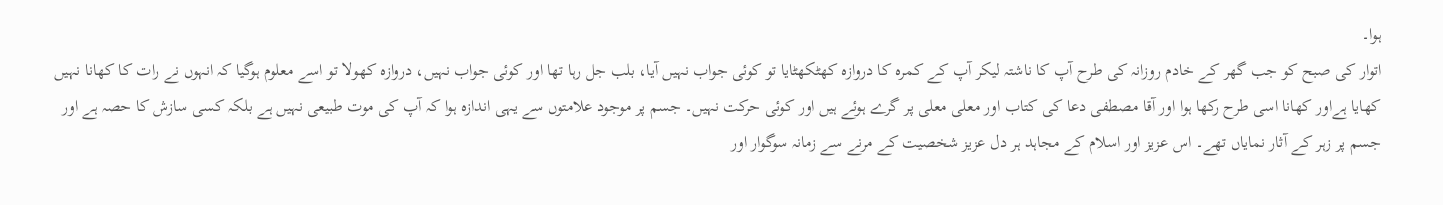ہوا۔
اتوار کی صبح کو جب گھر کے خادم روزانہ کی طرح آپ کا ناشتہ لیکر آپ کے کمرہ کا دروازہ کھٹکھٹایا تو کوئی جواب نہیں آیا، بلب جل رہا تھا اور کوئی جواب نہیں، دروازہ کھولا تو اسے معلوم ہوگیا کہ انہوں نے رات کا کھانا نہیں کھایا ہےاور کھانا اسی طرح رکھا ہوا اور آقا مصطفی دعا کی کتاب اور معلی معلی پر گرے ہوئے ہیں اور کوئی حرکت نہیں۔ جسم پر موجود علامتوں سے یہی اندازہ ہوا کہ آپ کی موت طبیعی نہیں ہے بلکہ کسی سازش کا حصہ ہے اور جسم پر زہر کے آثار نمایاں تھے۔ اس عزیز اور اسلام کے مجاہد ہر دل عزیز شخصیت کے مرنے سے زمانہ سوگوار اور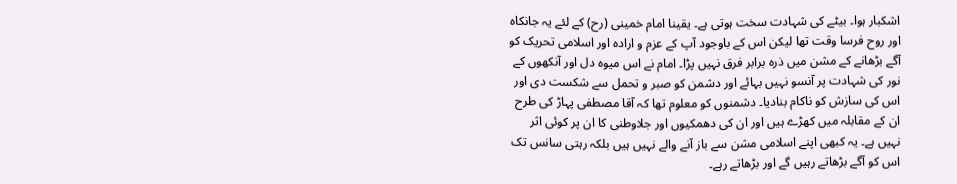اشکبار ہوا۔ بیٹے کی شہادت سخت ہوتی ہے۔ یقینا امام خمینی (رح) کے لئے یہ جانکاہ اور روح فرسا وقت تھا لیکن اس کے باوجود آپ کے عزم و ارادہ اور اسلامی تحریک کو آگے بڑھانے کے مشن میں ذرہ برابر فرق نہیں پڑا۔ امام نے اس میوہ دل اور آنکھوں کے نور کی شہادت پر آنسو نہیں بہائے اور دشمن کو صبر و تحمل سے شکست دی اور اس کی سازش کو ناکام بنادیا۔ دشمنوں کو معلوم تھا کہ آقا مصطفی پہاڑ کی طرح ان کے مقابلہ میں کھڑے ہیں اور ان کی دھمکیوں اور جلاوطنی کا ان پر کوئی اثر نہیں ہے۔ یہ کبھی اپنے اسلامی مشن سے باز آنے والے نہیں ہیں بلکہ رہتی سانس تک اس کو آگے بڑھاتے رہیں گے اور بڑھاتے رہے۔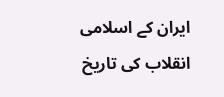ایران کے اسلامی انقلاب کی تاریخ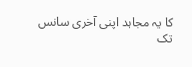کا یہ مجاہد اپنی آخری سانس تک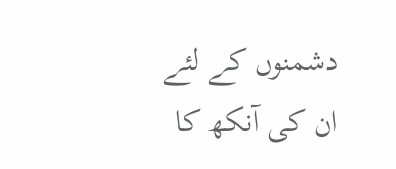دشمنوں کے لئے ان کی آنکھ کا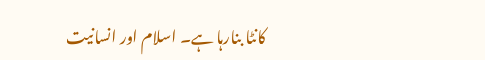کانٹا بنارہا ہے۔ اسلام اور انسانیت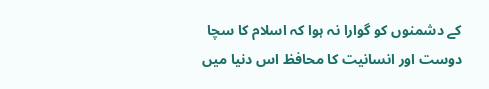کے دشمنوں کو گوارا نہ ہوا کہ اسلام کا سچا دوست اور انسانیت کا محافظ اس دنیا میں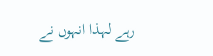رہے لہذا انہوں نے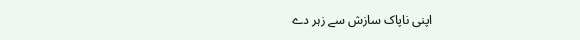اپنی ناپاک سازش سے زہر دے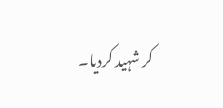کر شہید کردیا۔